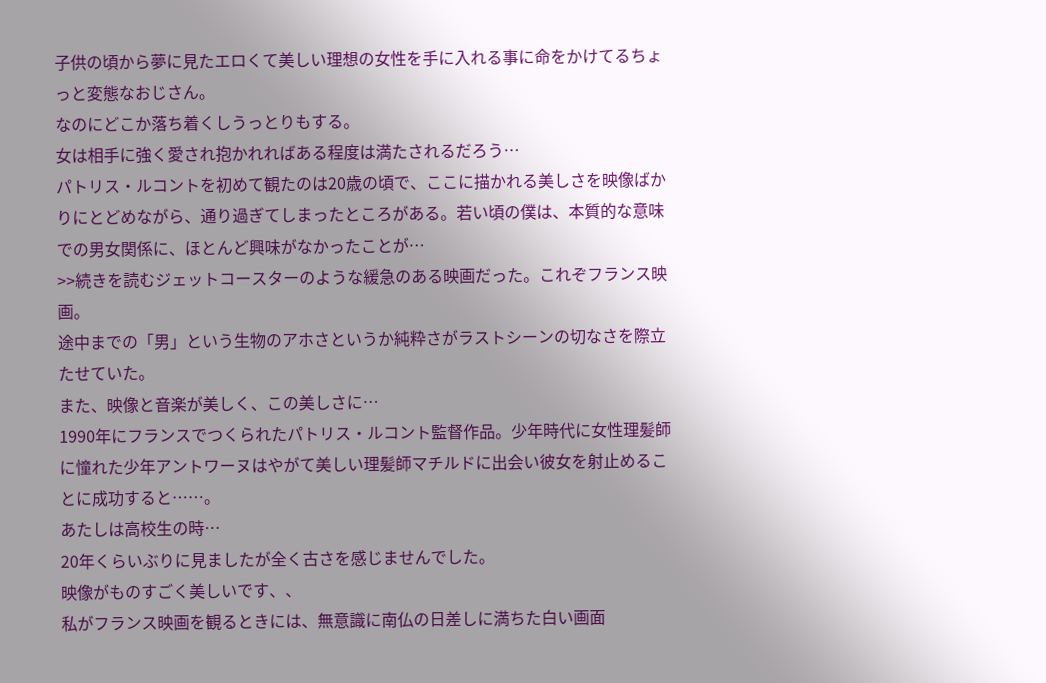子供の頃から夢に見たエロくて美しい理想の女性を手に入れる事に命をかけてるちょっと変態なおじさん。
なのにどこか落ち着くしうっとりもする。
女は相手に強く愛され抱かれればある程度は満たされるだろう…
パトリス・ルコントを初めて観たのは20歳の頃で、ここに描かれる美しさを映像ばかりにとどめながら、通り過ぎてしまったところがある。若い頃の僕は、本質的な意味での男女関係に、ほとんど興味がなかったことが…
>>続きを読むジェットコースターのような緩急のある映画だった。これぞフランス映画。
途中までの「男」という生物のアホさというか純粋さがラストシーンの切なさを際立たせていた。
また、映像と音楽が美しく、この美しさに…
1990年にフランスでつくられたパトリス・ルコント監督作品。少年時代に女性理髪師に憧れた少年アントワーヌはやがて美しい理髪師マチルドに出会い彼女を射止めることに成功すると……。
あたしは高校生の時…
20年くらいぶりに見ましたが全く古さを感じませんでした。
映像がものすごく美しいです、、
私がフランス映画を観るときには、無意識に南仏の日差しに満ちた白い画面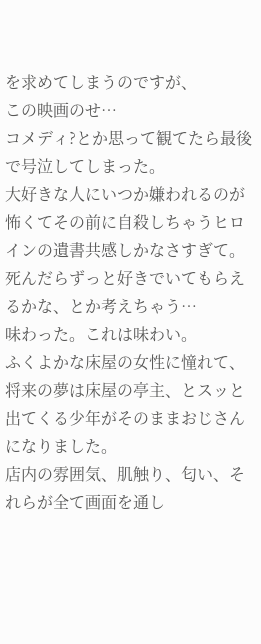を求めてしまうのですが、
この映画のせ…
コメディ?とか思って観てたら最後で号泣してしまった。
大好きな人にいつか嫌われるのが怖くてその前に自殺しちゃうヒロインの遺書共感しかなさすぎて。
死んだらずっと好きでいてもらえるかな、とか考えちゃう…
味わった。これは味わい。
ふくよかな床屋の女性に憧れて、将来の夢は床屋の亭主、とスッと出てくる少年がそのままおじさんになりました。
店内の雰囲気、肌触り、匂い、それらが全て画面を通し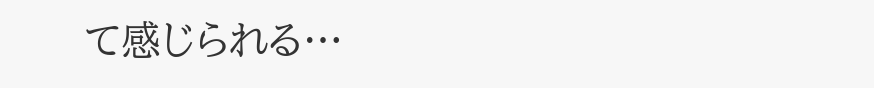て感じられる…